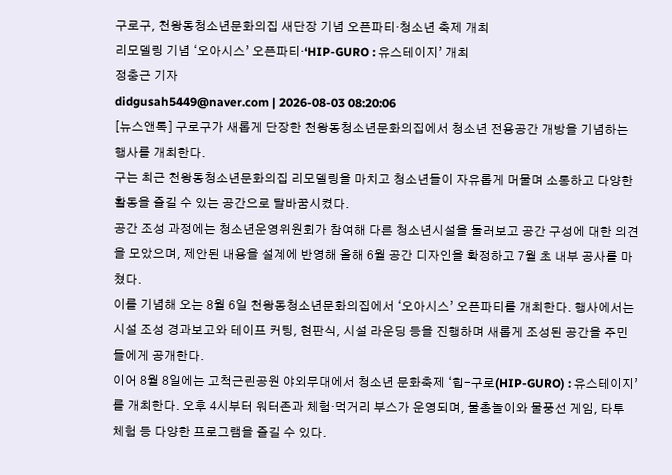구로구, 천왕동청소년문화의집 새단장 기념 오픈파티·청소년 축제 개최
리모델링 기념 ‘오아시스’ 오픈파티·‘HIP-GURO : 유스테이지’ 개최
정충근 기자
didgusah5449@naver.com | 2026-08-03 08:20:06
[뉴스앤톡] 구로구가 새롭게 단장한 천왕동청소년문화의집에서 청소년 전용공간 개방을 기념하는 행사를 개최한다.
구는 최근 천왕동청소년문화의집 리모델링을 마치고 청소년들이 자유롭게 머물며 소통하고 다양한 활동을 즐길 수 있는 공간으로 탈바꿈시켰다.
공간 조성 과정에는 청소년운영위원회가 참여해 다른 청소년시설을 둘러보고 공간 구성에 대한 의견을 모았으며, 제안된 내용을 설계에 반영해 올해 6월 공간 디자인을 확정하고 7월 초 내부 공사를 마쳤다.
이를 기념해 오는 8월 6일 천왕동청소년문화의집에서 ‘오아시스’ 오픈파티를 개최한다. 행사에서는 시설 조성 경과보고와 테이프 커팅, 현판식, 시설 라운딩 등을 진행하며 새롭게 조성된 공간을 주민들에게 공개한다.
이어 8월 8일에는 고척근린공원 야외무대에서 청소년 문화축제 ‘힙-구로(HIP-GURO) : 유스테이지’를 개최한다. 오후 4시부터 워터존과 체험·먹거리 부스가 운영되며, 물총놀이와 물풍선 게임, 타투 체험 등 다양한 프로그램을 즐길 수 있다.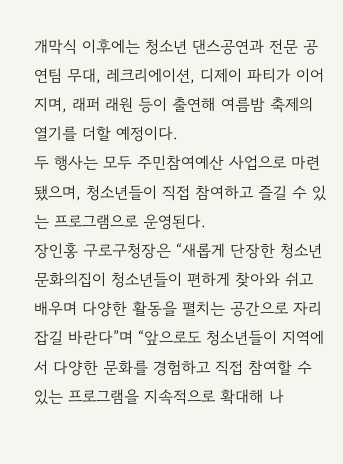개막식 이후에는 청소년 댄스공연과 전문 공연팀 무대, 레크리에이션, 디제이 파티가 이어지며, 래퍼 래원 등이 출연해 여름밤 축제의 열기를 더할 예정이다.
두 행사는 모두 주민참여예산 사업으로 마련됐으며, 청소년들이 직접 참여하고 즐길 수 있는 프로그램으로 운영된다.
장인홍 구로구청장은 “새롭게 단장한 청소년문화의집이 청소년들이 편하게 찾아와 쉬고 배우며 다양한 활동을 펼치는 공간으로 자리 잡길 바란다”며 “앞으로도 청소년들이 지역에서 다양한 문화를 경험하고 직접 참여할 수 있는 프로그램을 지속적으로 확대해 나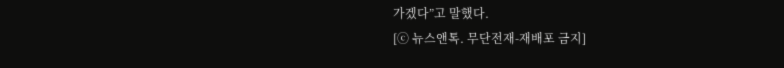가겠다”고 말했다.
[ⓒ 뉴스앤톡. 무단전재-재배포 금지]